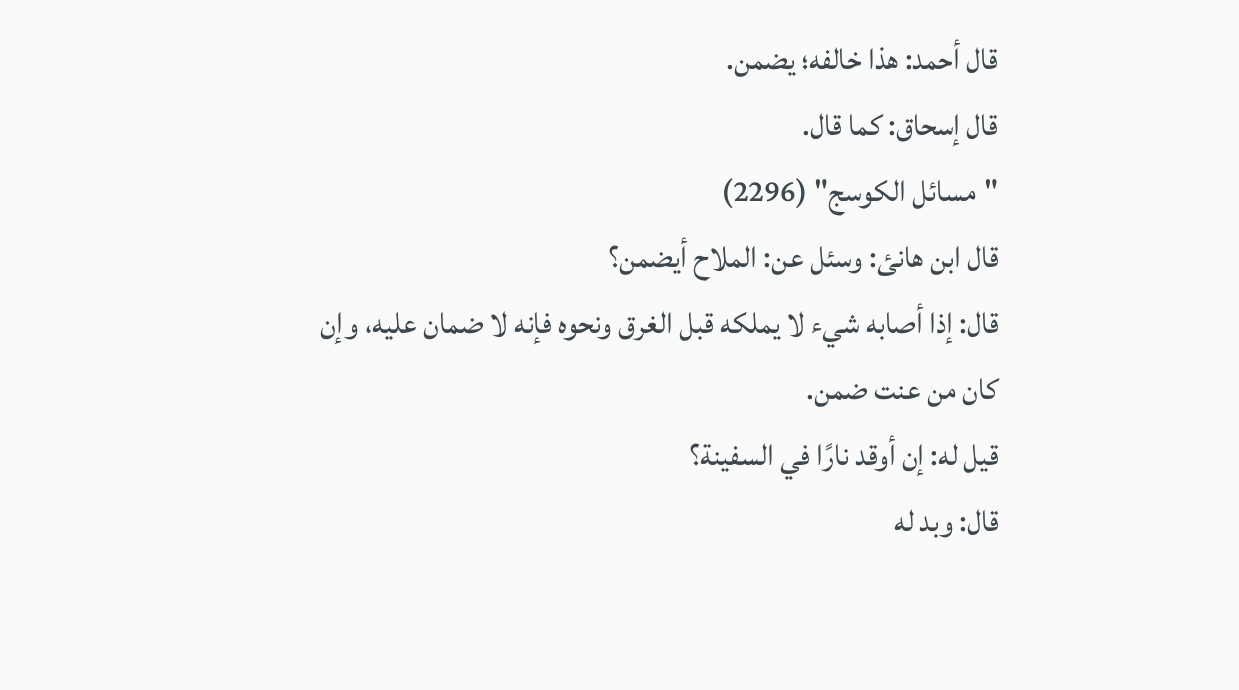قال أحمد: هذا خالفه؛ يضمن.
قال إسحاق: كما قال.
"مسائل الكوسج" (2296)
قال ابن هانئ: وسئل عن: الملاح أيضمن؟
قال: إذا أصابه شيء لا يملكه قبل الغرق ونحوه فإنه لا ضمان عليه، وإن كان من عنت ضمن.
قيل له: إن أوقد نارًا في السفينة؟
قال: وبد له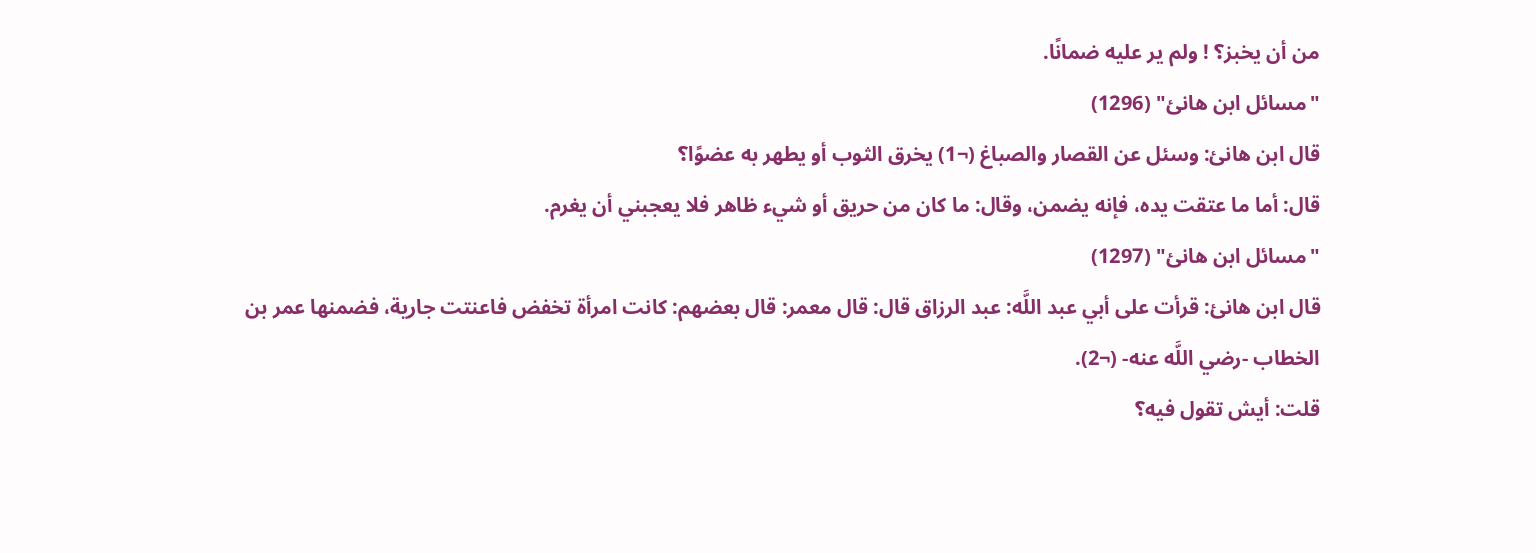من أن يخبز؟ ! ولم ير عليه ضمانًا.
"مسائل ابن هانئ" (1296)
قال ابن هانئ: وسئل عن القصار والصباغ (¬1) يخرق الثوب أو يطهر به عضوًا؟
قال: أما ما عتقت يده، فإنه يضمن، وقال: ما كان من حريق أو شيء ظاهر فلا يعجبني أن يغرم.
"مسائل ابن هانئ" (1297)
قال ابن هانئ: قرأت على أبي عبد اللَّه: عبد الرزاق قال: قال معمر: قال بعضهم: كانت امرأة تخفض فاعنتت جارية، فضمنها عمر بن الخطاب -رضي اللَّه عنه- (¬2).
قلت: أيش تقول فيه؟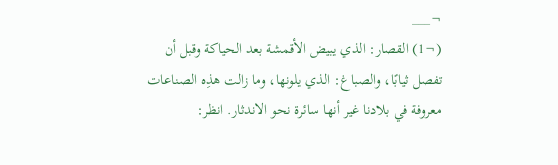¬___
(¬1) القصار: الذي يبيض الأقمشة بعد الحياكة وقبل أن تفصل ثيابًا، والصباغ: الذي يلونها، وما زالت هذِه الصناعات معروفة في بلادنا غير أنها سائرة نحو الاندثار. انظر: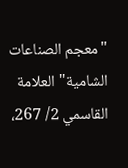"معجم الصناعات الشامية" العلامة القاسمي 2/ 267،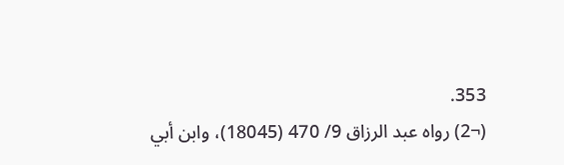353.
(¬2) رواه عبد الرزاق 9/ 470 (18045)، وابن أبي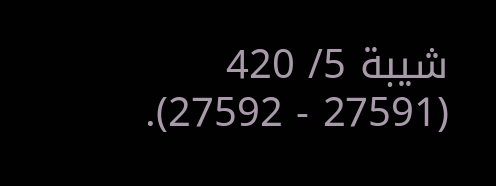شيبة 5/ 420 (27591 - 27592).